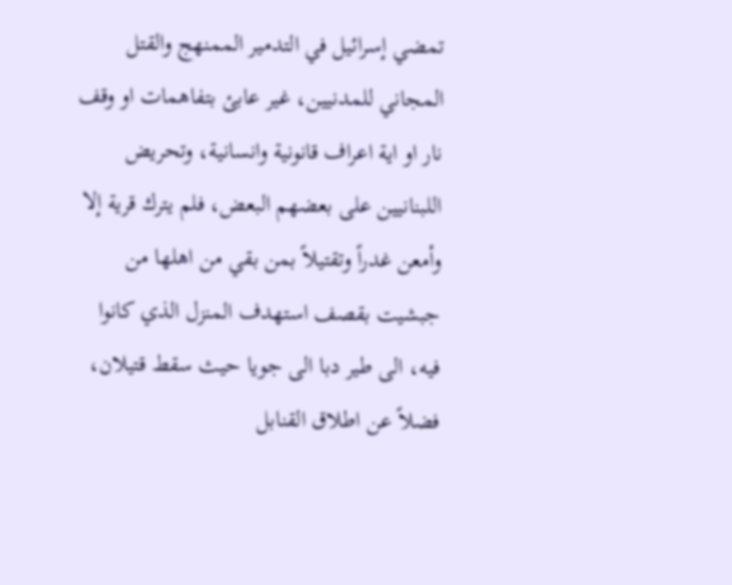تمضي إسرائيل في التدمير الممنهج والقتل المجاني للمدنيين، غير عابئ بتفاهمات او وقف نار او اية اعراف قانونية وانسانية، وتحريض اللبنانيين على بعضهم البعض، فلم يترك قرية إلا وأمعن غدراً وتقتيلاً بمن بقي من اهلها من جبشيت بقصف استهدف المنزل الذي كانوا فيه، الى طير دبا الى جويا حيث سقط قتيلان، فضلاً عن اطلاق القنابل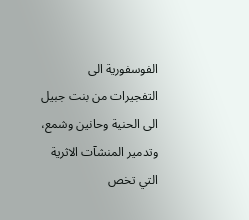الفوسفورية الى التفجيرات من بنت جبيل الى الحنية وحانين وشمع، وتدمير المنشآت الاثرية التي تخص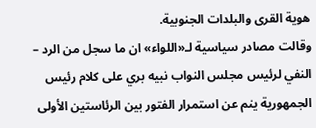هوية القرى والبلدات الجنوبية.
وقالت مصادر سياسية لـ«اللواء» ان ما سجل من الرد – النفي لرئيس مجلس النواب نبيه بري على كلام رئيس الجمهورية ينم عن استمرار الفتور بين الرئاستين الأولى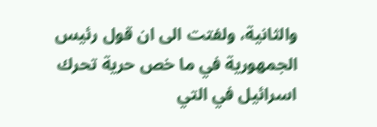والثانية، ولفتت الى ان قول رئيس الجمهورية في ما خص حرية تحرك اسرائيل في التي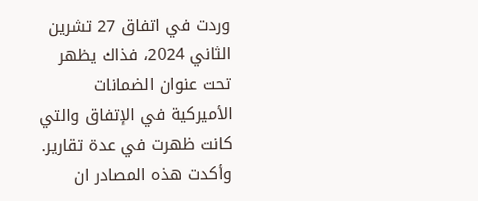وردت في اتفاق 27 تشرين الثاني 2024، فذاك يظهر تحت عنوان الضمانات الأميركية في الإتفاق والتي كانت ظهرت في عدة تقارير.
وأكدت هذه المصادر ان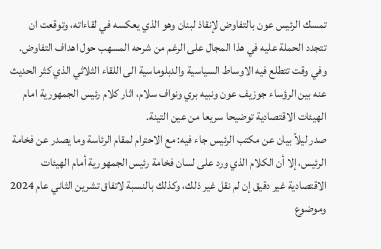تمسك الرئيس عون بالتفاوض لإنقاذ لبنان وهو الذي يعكسه في لقاءاته، وتوقعت ان تتجدد الحملة عليه في هذا المجال على الرغم من شرحه المسهب حول اهداف التفاوض.
وفي وقت تتطلع فيه الاوساط السياسية والدبلوماسية الى اللقاء الثلاثي الذي كثر الحديث عنه بين الرؤساء جوزيف عون ونبيه بري ونواف سلام، اثار كلام رئيس الجمهورية امام الهيئات الاقتصادية توضيحا سريعا من عين التينة.
صدر ليلاً بيان عن مكتب الرئيس جاء فيه: مع الاحترام لمقام الرئاسة وما يصدر عن فخامة الرئيس، إلا أن الكلام الذي ورد على لسان فخامة رئيس الجمهورية أمام الهيئات الاقتصادية غير دقيق إن لم نقل غير ذلك، وكذلك بالنسبة لاتفاق تشرين الثاني عام 2024 وموضوع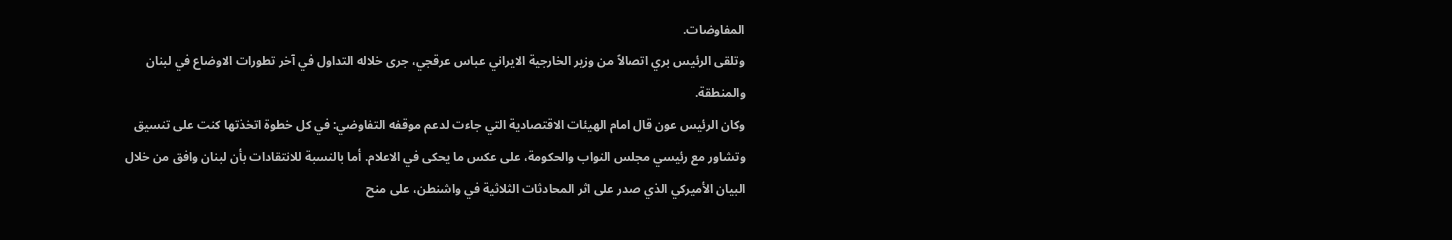المفاوضات.
وتلقى الرئيس بري اتصالاً من وزير الخارجية الايراني عباس عرقجي، جرى خلاله التداول في آخر تطورات الاوضاع في لبنان والمنطقة.
وكان الرئيس عون قال امام الهيئات الاقتصادية التي جاءت لدعم موقفه التفاوضي: في كل خطوة اتخذتها كنت على تنسيق وتشاور مع رئيسي مجلس النواب والحكومة، على عكس ما يحكى في الاعلام. أما بالنسبة للانتقادات بأن لبنان وافق من خلال البيان الأميركي الذي صدر على اثر المحادثات الثلاثية في واشنطن، على منح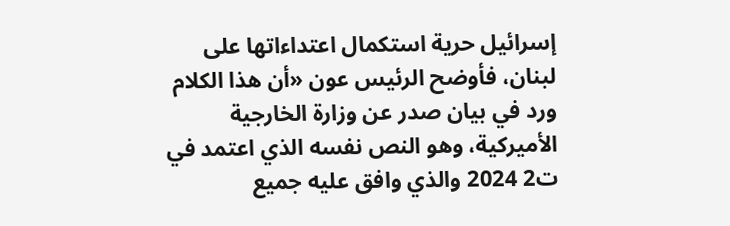إسرائيل حرية استكمال اعتداءاتها على لبنان، فأوضح الرئيس عون «أن هذا الكلام ورد في بيان صدر عن وزارة الخارجية الأميركية، وهو النص نفسه الذي اعتمد في ت2 2024 والذي وافق عليه جميع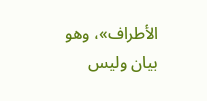الأطراف»، وهو بيان وليس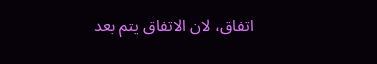اتفاق، لان الاتفاق يتم بعد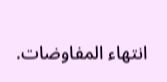انتهاء المفاوضات.